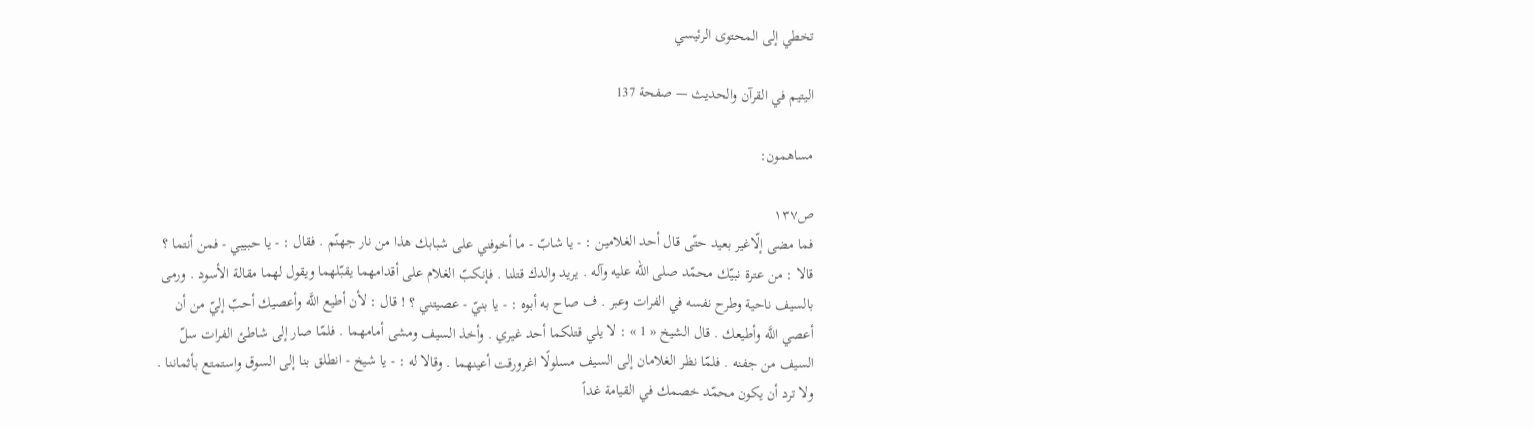تخطي إلى المحتوى الرئيسي

اليتيم في القرآن والحديث — صفحة 137

مساهمون:

ص١٣٧
فما مضى إلّاغير بعيد حتّى قال أحد الغلامين : - يا شابّ - ما أخوفني على شبابك هذا من نار جهنّم . فقال : - يا حبيبي - فمن أنتما ؟ قالا : من عترة نبيّك محمّد صلى الله عليه وآله . يريد والدك قتلنا . فإنكبّ الغلام على أقدامهما يقبّلهما ويقول لهما مقالة الأسود . ورمى بالسيف ناحية وطرح نفسه في الفرات وعبر . ف صاح به أبوه : - يا بنيّ - عصيتني ؟ ! قال : لأن أطيع اللَّه وأعصيك أحبّ إليّ من أن أعصي اللَّه وأطيعك . قال الشيخ « 1 » : لا يلي قتلكما أحد غيري . وأخذ السيف ومشى أمامهما . فلمّا صار إلى شاطئ الفرات سلّ السيف من جفنه . فلمّا نظر الغلامان إلى السيف مسلولًا اغرورقت أعينهما . وقالا له : - يا شيخ - انطلق بنا إلى السوق واستمتع بأثماننا . ولا ترد أن يكون محمّد خصمك في القيامة غداً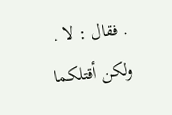. فقال : لا . ولكن أقتلكما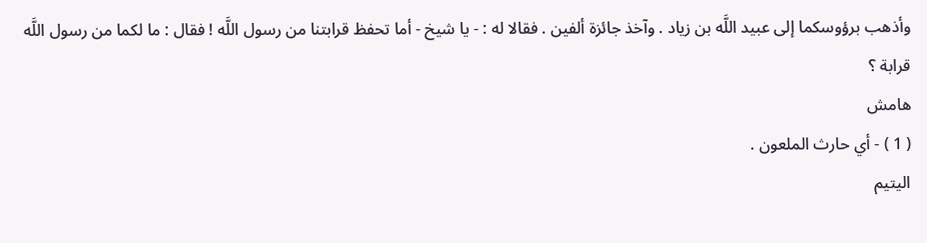وأذهب برؤوسكما إلى عبيد اللَّه بن زياد . وآخذ جائزة ألفين . فقالا له : - يا شيخ - أما تحفظ قرابتنا من رسول اللَّه ! فقال : ما لكما من رسول اللَّه قرابة ؟
هامش
( 1 ) - أي حارث الملعون .
اليتيم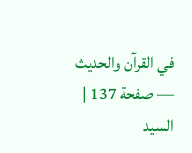في القرآن والحديث — صفحة 137 | السيد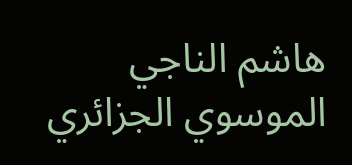هاشم الناجي الموسوي الجزائري